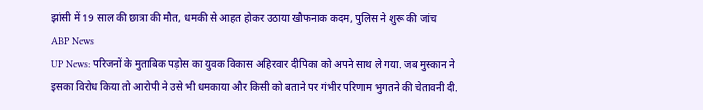झांसी में 19 साल की छात्रा की मौत, धमकी से आहत होकर उठाया खौफनाक कदम, पुलिस ने शुरू की जांच
ABP News
UP News: परिजनों के मुताबिक पड़ोस का युवक विकास अहिरवार दीपिका को अपने साथ ले गया. जब मुस्कान ने इसका विरोध किया तो आरोपी ने उसे भी धमकाया और किसी को बताने पर गंभीर परिणाम भुगतने की चेतावनी दी.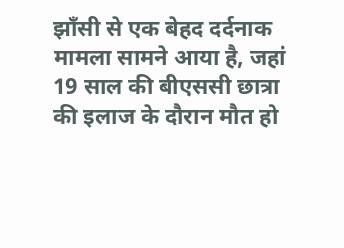झाँसी से एक बेहद दर्दनाक मामला सामने आया है, जहां 19 साल की बीएससी छात्रा की इलाज के दौरान मौत हो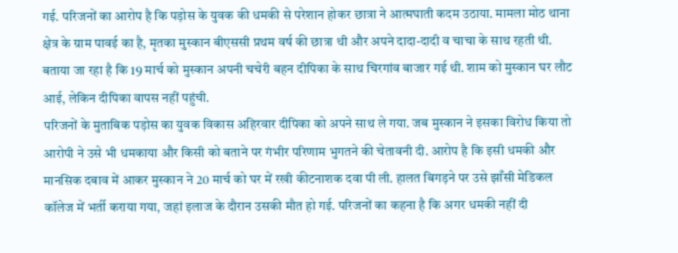गई. परिजनों का आरोप है कि पड़ोस के युवक की धमकी से परेशान होकर छात्रा ने आत्मघाती कदम उठाया. मामला मोठ थाना क्षेत्र के ग्राम पावई का है, मृतका मुस्कान बीएससी प्रथम वर्ष की छात्रा थी और अपने दादा-दादी व चाचा के साथ रहती थी. बताया जा रहा है कि 19 मार्च को मुस्कान अपनी चचेरी बहन दीपिका के साथ चिरगांव बाजार गई थी. शाम को मुस्कान घर लौट आई, लेकिन दीपिका वापस नहीं पहुंची.
परिजनों के मुताबिक पड़ोस का युवक विकास अहिरवार दीपिका को अपने साथ ले गया. जब मुस्कान ने इसका विरोध किया तो आरोपी ने उसे भी धमकाया और किसी को बताने पर गंभीर परिणाम भुगतने की चेतावनी दी. आरोप है कि इसी धमकी और मानसिक दबाव में आकर मुस्कान ने 20 मार्च को घर में रखी कीटनाशक दवा पी ली. हालत बिगड़ने पर उसे झाँसी मेडिकल कॉलेज में भर्ती कराया गया, जहां इलाज के दौरान उसकी मौत हो गई. परिजनों का कहना है कि अगर धमकी नहीं दी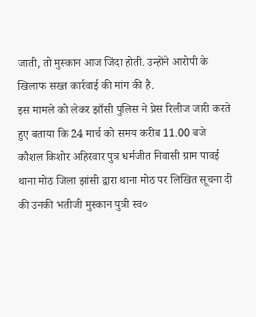जाती, तो मुस्कान आज जिंदा होती. उन्होंने आरोपी के खिलाफ सख्त कार्रवाई की मांग की है.
इस मामले को लेकर झाँसी पुलिस ने प्रेस रिलीज जारी करते हुए बताया कि 24 मार्च को समय करीब 11.00 बजे कौशल किशोर अहिरवार पुत्र धर्मजीत निवासी ग्राम पावई थाना मोठ जिला झांसी द्वारा थाना मोठ पर लिखित सूचना दी की उनकी भतीजी मुस्कान पुत्री स्व०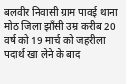बलवीर निवासी ग्राम पावई थाना मोठ जिला झाँसी उम्र करीब 20 वर्ष को 19 मार्च को जहरीला पदार्थ खा लेने के बाद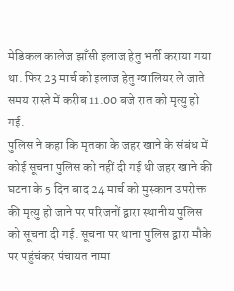मेडिकल कालेज झाँसी इलाज हेतु भर्ती कराया गया था. फिर 23 मार्च को इलाज हेतु ग्वालियर ले जाते समय रास्ते में करीब 11.00 बजे रात को मृत्यु हो गई.
पुलिस ने कहा कि मृतका के जहर खाने के संबंध में कोई सूचना पुलिस को नहीं दी गई थी जहर खाने की घटना के 5 दिन बाद 24 मार्च को मुस्कान उपरोक्त की मृत्यु हो जाने पर परिजनों द्वारा स्थानीय पुलिस को सूचना दी गई. सूचना पर थाना पुलिस द्वारा मौके पर पहुंचंकर पंचायत नामा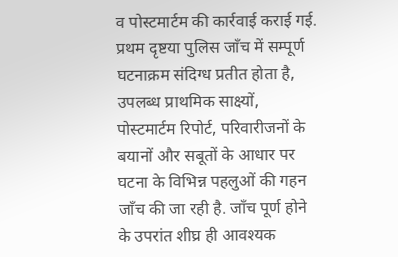व पोस्टमार्टम की कार्रवाई कराई गई. प्रथम दृष्टया पुलिस जाँच में सम्पूर्ण घटनाक्रम संदिग्ध प्रतीत होता है, उपलब्ध प्राथमिक साक्ष्यों, पोस्टमार्टम रिपोर्ट, परिवारीजनों के बयानों और सबूतों के आधार पर घटना के विभिन्न पहलुओं की गहन जाँच की जा रही है. जाँच पूर्ण होने के उपरांत शीघ्र ही आवश्यक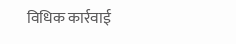विधिक कार्रवाई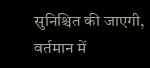सुनिश्चित की जाएगी, वर्तमान में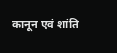कानून एवं शांति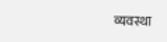व्यवस्था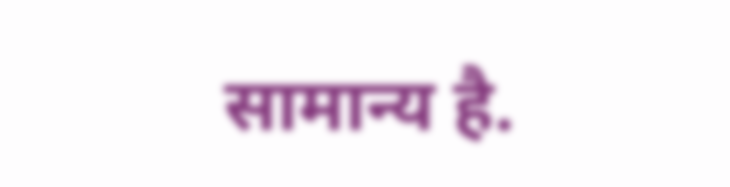सामान्य है.